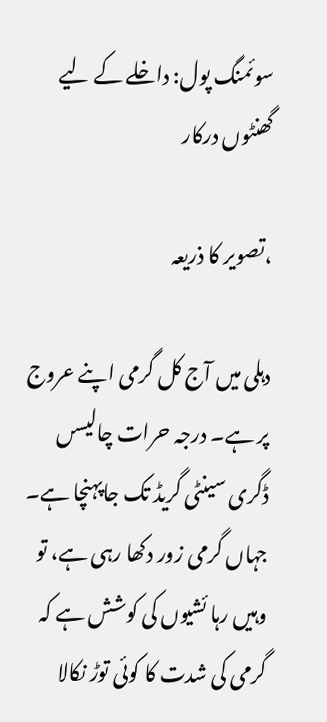سوئمنگ پول: داخلے کے لیے گھنٹوں درکار

،تصویر کا ذریعہ

دہلی میں آج کل گرمی اپنے عروج پر ہے۔ درجہ حرات چالیسں ڈگری سینٹی گریڈ تک جاپہنچا ہے۔ جہاں گرمی زور دکھا رہی ہے، تو وہیں رہا ئشیوں کی کوشش ہے کہ گرمی کی شدت کا کوئی توڑ نکالا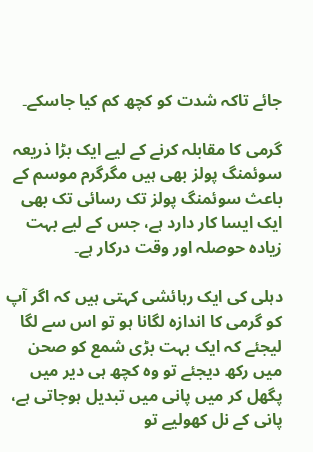جائے تاکہ شدت کو کچھ کم کیا جاسکے۔

گرمی کا مقابلہ کرنے کے لیے ایک بڑا ذریعہ سوئمنگ پولز بھی ہیں مگرگرم موسم کے باعث سوئمنگ پولز تک رسائی تک بھی ایک ایسا کار دارد ہے، جس کے لیے بہت زیادہ حوصلہ اور وقت درکار ہے۔

دہلی کی ایک رہائشی کہتی ہیں کہ اگر آپ کو گرمی کا اندازہ لگانا ہو تو اس سے لگا لیجئے کہ ایک بہت بڑی شمع کو صحن میں رکھ دیجئے تو وہ کچھ ہی دیر میں پگھل کر میں پانی میں تبدیل ہوجاتی ہے، پانی کے نل کھولیے تو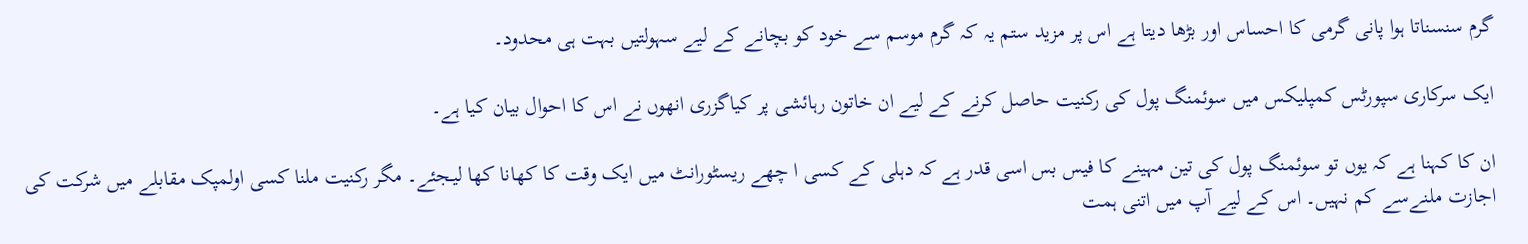گرم سنسناتا ہوا پانی گرمی کا احساس اور بڑھا دیتا ہے اس پر مزید ستم یہ کہ گرم موسم سے خود کو بچانے کے لیے سہولتیں بہت ہی محدود۔

ایک سرکاری سپورٹس کمپلیکس میں سوئمنگ پول کی رکنیت حاصل کرنے کے لیے ان خاتون رہائشی پر کیاگزری انھوں نے اس کا احوال بیان کیا ہے۔

ان کا کہنا ہے کہ یوں تو سوئمنگ پول کی تین مہینے کا فیس بس اسی قدر ہے کہ دہلی کے کسی ا چھے ریسٹورانٹ میں ایک وقت کا کھانا کھا لیـجئے۔ مگر رکنیت ملنا کسی اولمپک مقابلے میں شرکت کی اجازت ملنےسے کم نہیں۔ اس کے لیے آپ میں اتنی ہمت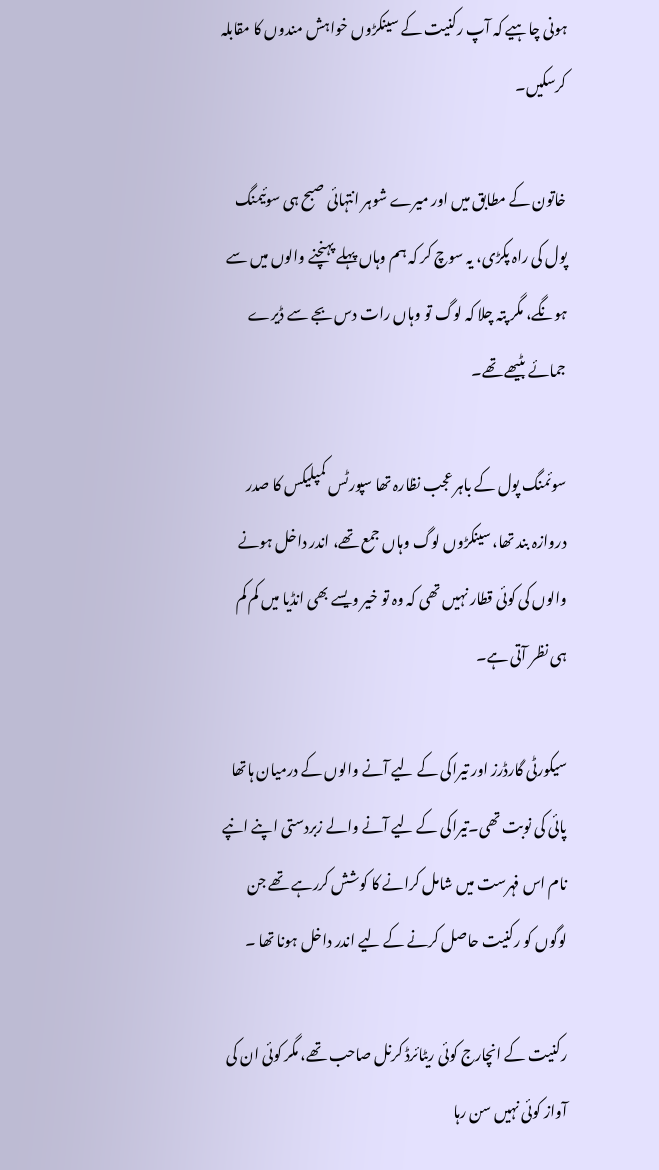ہونی چاہیے کہ آپ رکنیت کے سینکڑوں خواہش مندوں کا مقابلہ کرسکیں۔

خاتون کے مطابق میں اور میرے شوہر انتہائی صبح ہی سوئیمنگ پول کی راہ پکڑی، یہ سوچ کر کہ ہم وہاں پہلے پہنچنے والوں میں سے ہونگے، مگر پتہ چلا کہ لوگ تو وہاں رات دس بجے سے ڈیرے جمائے بٹیھے تھے۔

سوئمنگ پول کے باہر عجب نظارہ تھا سپورٹس کمپلیکس کا صدر دروازہ بند تھا، سینکڑوں لوگ وہاں جمع تھے، اندر داخل ہونے والوں کی کوئی قطار نہیں تھی کہ وہ تو خیر ویسے بھی انڈیا میں کم کم ہی نظر آتی ہے۔

سیکورٹی گارڈرز اور تیراکی کے لیے آنے والوں کے درمیان ہاتھا پائی کی نوبت تھی۔تیراکی کے لیے آنے والے زبردستی اپنے انپے نام اس فہرست میں شامل کرانے کا کوشش کررہے تھے جن لوگوں کو رکنیت حاصل کرنے کے لیے اندر داخل ہونا تھا ۔

رکنیت کے انچارج کوئی ریٹائرڈ کرنل صاحب تھے، مگر کوئی ان کی آواز کوئی نہیں سن رہا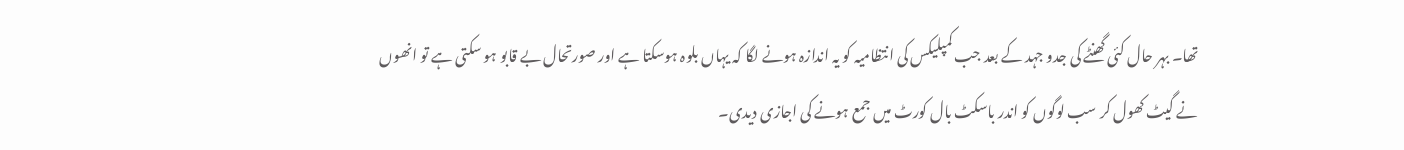تھا۔ بہر حال کئی گھنٹے کی جدو جہد کے بعد جب کمپلیکس کی انتظامیہ کو یہ اندازہ ہونے لگا کہ یہاں بلوہ ہوسکتا ہے اور صورتحال بے قابو ہو سکتی ہے تو انھوں نے گیٹ کھول کر سب لوگوں کو اندر باسکٹ بال کورٹ میں جمع ہونے کی اجازی دیدی۔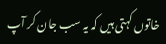خاتوں کہتی ہیں کہ یہ سب جان کر آپ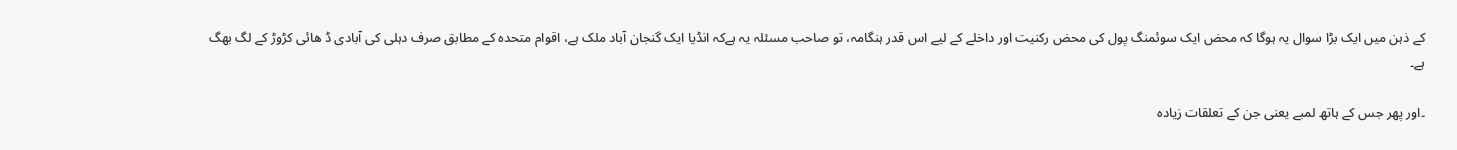کے ذہن میں ایک بڑا سوال یہ ہوگا کہ محض ایک سوئمنگ پول کی محض رکنیت اور داخلے کے لیے اس قدر ہنگامہ، تو صاحب مسئلہ یہ ہےکہ انڈیا ایک گنجان آباد ملک ہے، اقوام متحدہ کے مطابق صرف دہلی کی آبادی ڈ ھائی کڑوڑ کے لگ بھگ ہے۔

۔اور پھر جس کے ہاتھ لمبے یعنی جن کے تعلقات زیادہ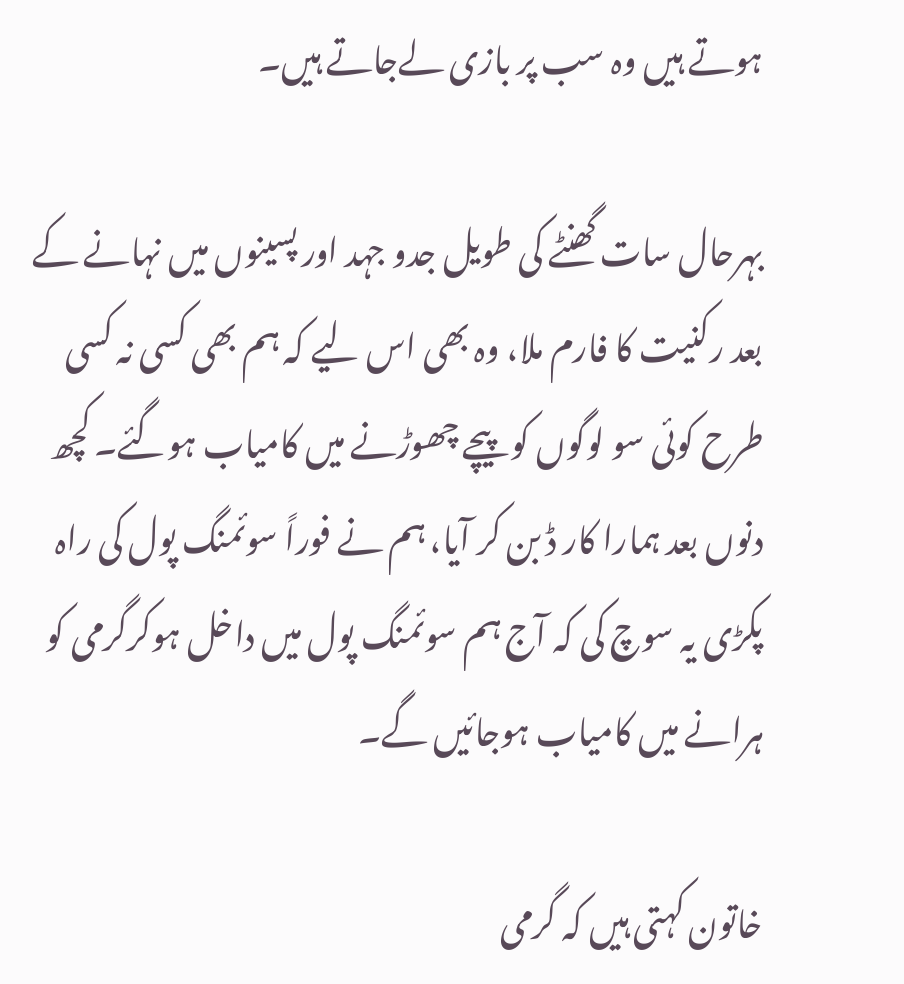ہوتے ہیں وہ سب پر بازی لےجاتے ہیں۔

بہرحال سات گھنٹے کی طویل جدو جہد اور پسینوں میں نہانے کے بعد رکنیت کا فارم ملا، وہ بھی اس لیے کہ ہم بھی کسی نہ کسی طرح کوئی سو لوگوں کو پیچے چھوڑنے میں کامیاب ہوگئے۔ کچھ دنوں بعد ہمارا کار ڈ بن کر آیا، ہم نے فوراً سوئمنگ پول کی راہ پکڑی یہ سوچ کی کہ آج ہم سوئمنگ پول میں داخل ہوکرگرمی کو ہرانے میں کامیاب ہوجائیں گے۔

خاتون کہتی ہیں کہ گرمی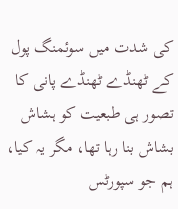کی شدت میں سوئمنگ پول کے ٹھنڈے ٹھنڈے پانی کا تصور ہی طبعیت کو ہشاش بشاش بنا رہا تھا، مگر یہ کیا، ہم جو سپورٹس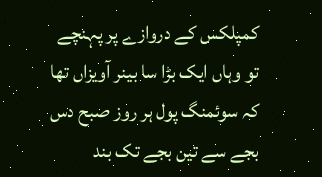کمپلکس کے دروازے پر پہنچے تو وہاں ایک بڑا سا بینر آویزاں تھا کہ سوئمنگ پول ہر روز صبح دس بجے سے تین بجے تک بند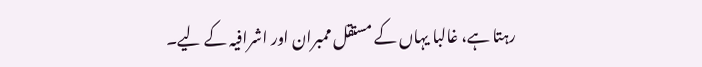رہتا ہے، غالبا یہاں کے مستقل ممبران اور اشرافیہ کے لیے۔